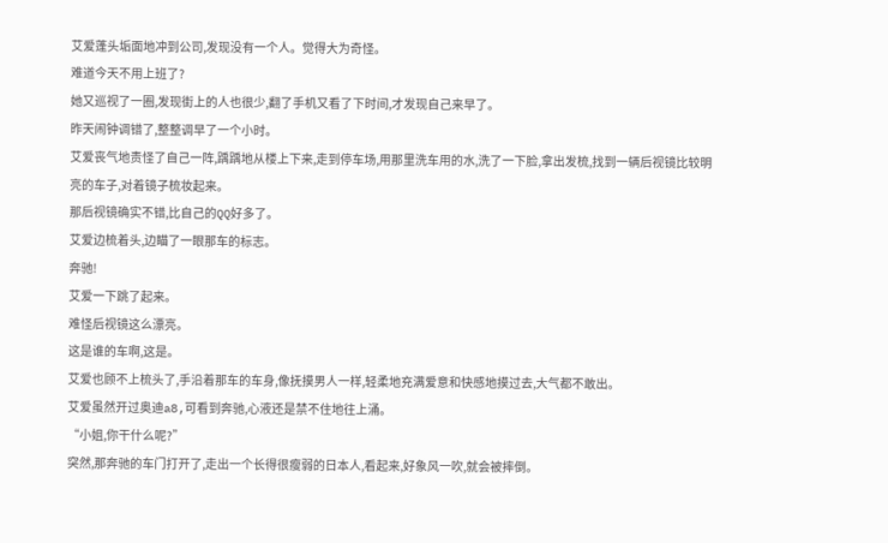艾爱蓬头垢面地冲到公司,发现没有一个人。觉得大为奇怪。
难道今天不用上班了?
她又巡视了一圈,发现街上的人也很少,翻了手机又看了下时间,才发现自己来早了。
昨天闹钟调错了,整整调早了一个小时。
艾爱丧气地责怪了自己一阵,踽踽地从楼上下来,走到停车场,用那里洗车用的水,洗了一下脸,拿出发梳,找到一辆后视镜比较明亮的车子,对着镜子梳妆起来。
那后视镜确实不错,比自己的QQ好多了。
艾爱边梳着头,边瞄了一眼那车的标志。
奔驰!
艾爱一下跳了起来。
难怪后视镜这么漂亮。
这是谁的车啊,这是。
艾爱也顾不上梳头了,手沿着那车的车身,像抚摸男人一样,轻柔地充满爱意和快感地摸过去,大气都不敢出。
艾爱虽然开过奥迪a8,可看到奔驰,心液还是禁不住地往上涌。
“小姐,你干什么呢?”
突然,那奔驰的车门打开了,走出一个长得很瘦弱的日本人,看起来,好象风一吹,就会被摔倒。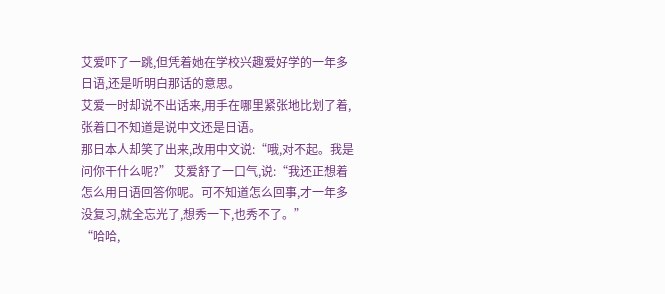艾爱吓了一跳,但凭着她在学校兴趣爱好学的一年多日语,还是听明白那话的意思。
艾爱一时却说不出话来,用手在哪里紧张地比划了着,张着口不知道是说中文还是日语。
那日本人却笑了出来,改用中文说:“哦,对不起。我是问你干什么呢?” 艾爱舒了一口气,说:“我还正想着怎么用日语回答你呢。可不知道怎么回事,才一年多没复习,就全忘光了,想秀一下,也秀不了。”
“哈哈,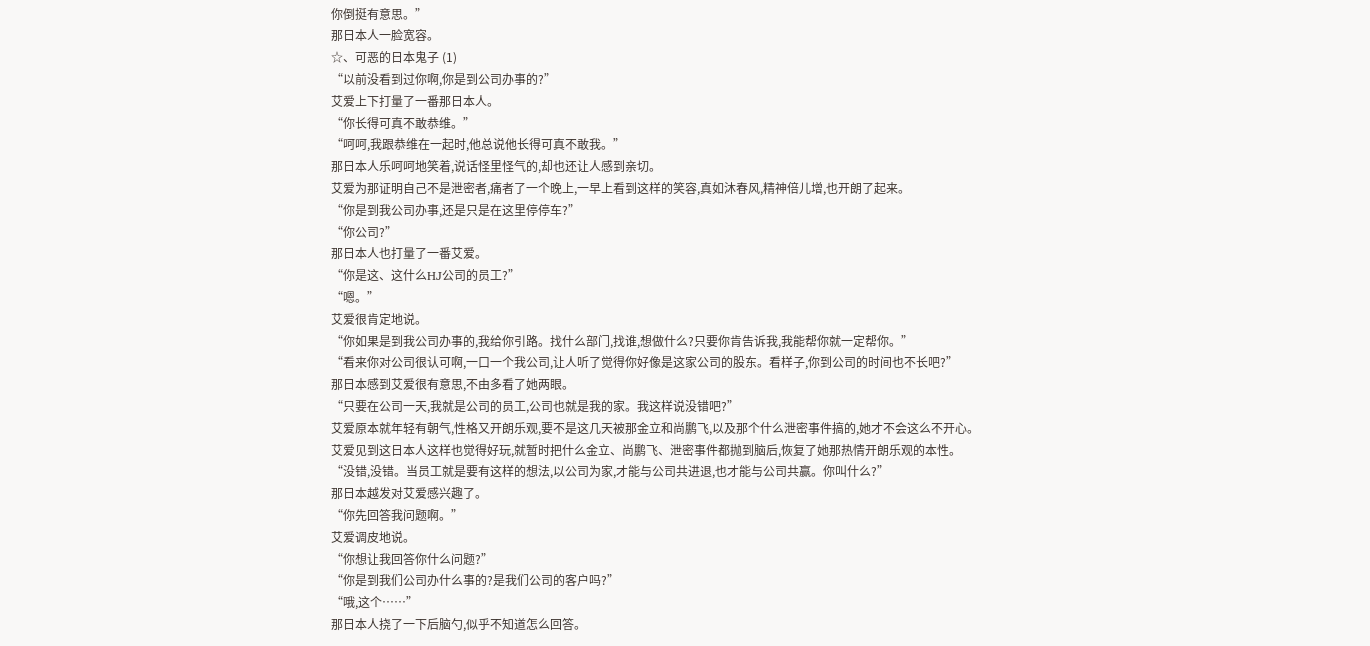你倒挺有意思。”
那日本人一脸宽容。
☆、可恶的日本鬼子 (1)
“以前没看到过你啊,你是到公司办事的?”
艾爱上下打量了一番那日本人。
“你长得可真不敢恭维。”
“呵呵,我跟恭维在一起时,他总说他长得可真不敢我。”
那日本人乐呵呵地笑着,说话怪里怪气的,却也还让人感到亲切。
艾爱为那证明自己不是泄密者,痛者了一个晚上,一早上看到这样的笑容,真如沐春风,精神倍儿增,也开朗了起来。
“你是到我公司办事,还是只是在这里停停车?”
“你公司?”
那日本人也打量了一番艾爱。
“你是这、这什么HJ公司的员工?”
“嗯。”
艾爱很肯定地说。
“你如果是到我公司办事的,我给你引路。找什么部门,找谁,想做什么?只要你肯告诉我,我能帮你就一定帮你。”
“看来你对公司很认可啊,一口一个我公司,让人听了觉得你好像是这家公司的股东。看样子,你到公司的时间也不长吧?”
那日本感到艾爱很有意思,不由多看了她两眼。
“只要在公司一天,我就是公司的员工,公司也就是我的家。我这样说没错吧?”
艾爱原本就年轻有朝气,性格又开朗乐观,要不是这几天被那金立和尚鹏飞,以及那个什么泄密事件搞的,她才不会这么不开心。
艾爱见到这日本人这样也觉得好玩,就暂时把什么金立、尚鹏飞、泄密事件都抛到脑后,恢复了她那热情开朗乐观的本性。
“没错,没错。当员工就是要有这样的想法,以公司为家,才能与公司共进退,也才能与公司共赢。你叫什么?”
那日本越发对艾爱感兴趣了。
“你先回答我问题啊。”
艾爱调皮地说。
“你想让我回答你什么问题?”
“你是到我们公司办什么事的?是我们公司的客户吗?”
“哦,这个……”
那日本人挠了一下后脑勺,似乎不知道怎么回答。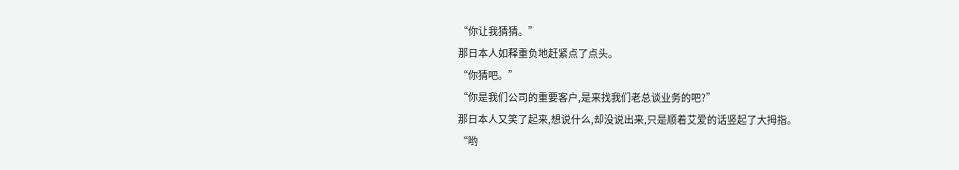“你让我猜猜。”
那日本人如释重负地赶紧点了点头。
“你猜吧。”
“你是我们公司的重要客户,是来找我们老总谈业务的吧?”
那日本人又笑了起来,想说什么,却没说出来,只是顺着艾爱的话竖起了大拇指。
“哟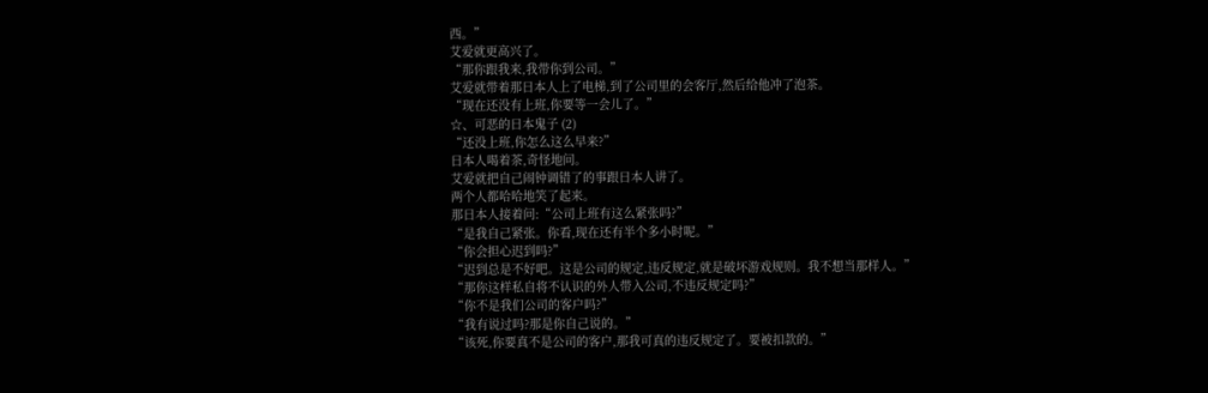西。”
艾爱就更高兴了。
“那你跟我来,我带你到公司。”
艾爱就带着那日本人上了电梯,到了公司里的会客厅,然后给他冲了泡茶。
“现在还没有上班,你要等一会儿了。”
☆、可恶的日本鬼子 (2)
“还没上班,你怎么这么早来?”
日本人喝着茶,奇怪地问。
艾爱就把自己闹钟调错了的事跟日本人讲了。
两个人都哈哈地笑了起来。
那日本人接着问:“公司上班有这么紧张吗?”
“是我自己紧张。你看,现在还有半个多小时呢。”
“你会担心迟到吗?”
“迟到总是不好吧。这是公司的规定,违反规定,就是破坏游戏规则。我不想当那样人。”
“那你这样私自将不认识的外人带入公司,不违反规定吗?”
“你不是我们公司的客户吗?”
“我有说过吗?那是你自己说的。”
“该死,你要真不是公司的客户,那我可真的违反规定了。要被扣款的。”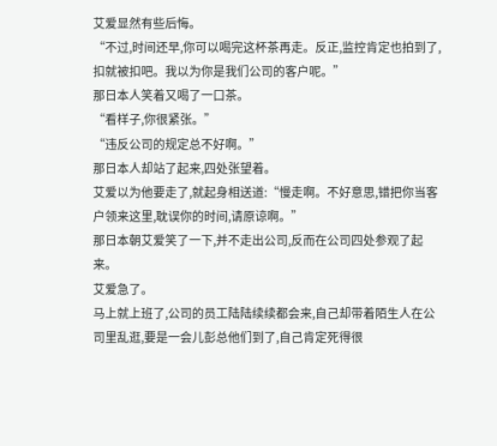艾爱显然有些后悔。
“不过,时间还早,你可以喝完这杯茶再走。反正,监控肯定也拍到了,扣就被扣吧。我以为你是我们公司的客户呢。”
那日本人笑着又喝了一口茶。
“看样子,你很紧张。”
“违反公司的规定总不好啊。”
那日本人却站了起来,四处张望着。
艾爱以为他要走了,就起身相送道:“慢走啊。不好意思,错把你当客户领来这里,耽误你的时间,请原谅啊。”
那日本朝艾爱笑了一下,并不走出公司,反而在公司四处参观了起来。
艾爱急了。
马上就上班了,公司的员工陆陆续续都会来,自己却带着陌生人在公司里乱逛,要是一会儿彭总他们到了,自己肯定死得很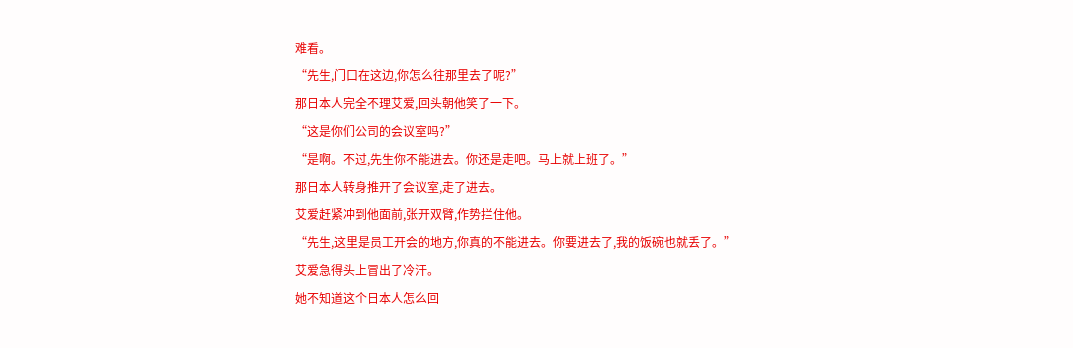难看。
“先生,门口在这边,你怎么往那里去了呢?”
那日本人完全不理艾爱,回头朝他笑了一下。
“这是你们公司的会议室吗?”
“是啊。不过,先生你不能进去。你还是走吧。马上就上班了。”
那日本人转身推开了会议室,走了进去。
艾爱赶紧冲到他面前,张开双臂,作势拦住他。
“先生,这里是员工开会的地方,你真的不能进去。你要进去了,我的饭碗也就丢了。”
艾爱急得头上冒出了冷汗。
她不知道这个日本人怎么回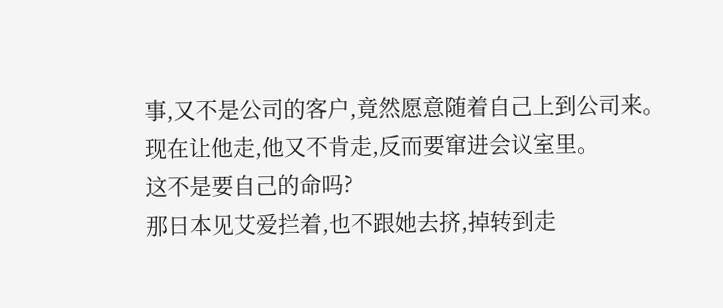事,又不是公司的客户,竟然愿意随着自己上到公司来。
现在让他走,他又不肯走,反而要窜进会议室里。
这不是要自己的命吗?
那日本见艾爱拦着,也不跟她去挤,掉转到走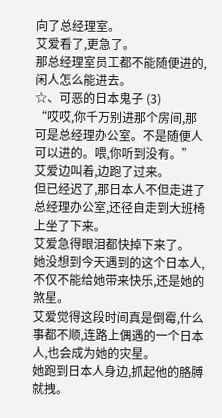向了总经理室。
艾爱看了,更急了。
那总经理室员工都不能随便进的,闲人怎么能进去。
☆、可恶的日本鬼子 (3)
“哎哎,你千万别进那个房间,那可是总经理办公室。不是随便人可以进的。喂,你听到没有。”
艾爱边叫着,边跑了过来。
但已经迟了,那日本人不但走进了总经理办公室,还径自走到大班椅上坐了下来。
艾爱急得眼泪都快掉下来了。
她没想到今天遇到的这个日本人,不仅不能给她带来快乐,还是她的煞星。
艾爱觉得这段时间真是倒霉,什么事都不顺,连路上偶遇的一个日本人,也会成为她的灾星。
她跑到日本人身边,抓起他的胳膊就拽。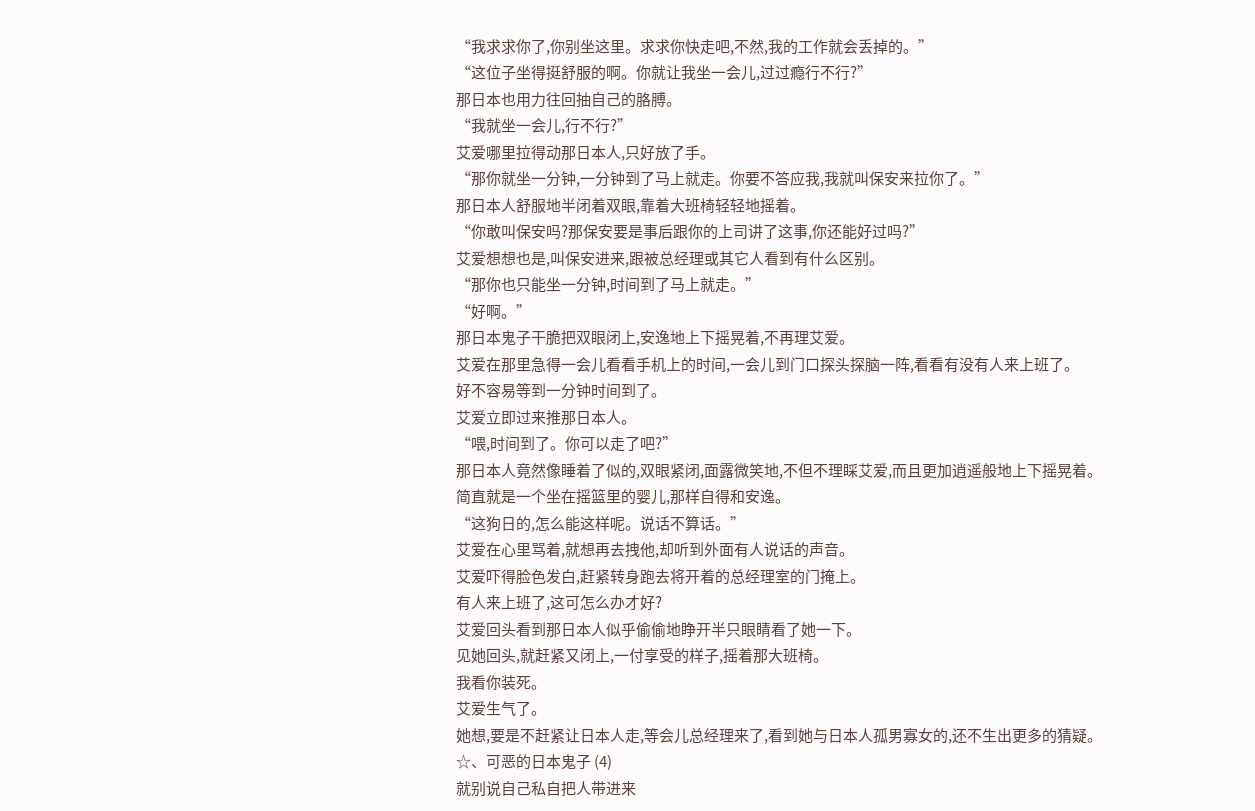“我求求你了,你别坐这里。求求你快走吧,不然,我的工作就会丢掉的。”
“这位子坐得挺舒服的啊。你就让我坐一会儿,过过瘾行不行?”
那日本也用力往回抽自己的胳膊。
“我就坐一会儿,行不行?”
艾爱哪里拉得动那日本人,只好放了手。
“那你就坐一分钟,一分钟到了马上就走。你要不答应我,我就叫保安来拉你了。”
那日本人舒服地半闭着双眼,靠着大班椅轻轻地摇着。
“你敢叫保安吗?那保安要是事后跟你的上司讲了这事,你还能好过吗?”
艾爱想想也是,叫保安进来,跟被总经理或其它人看到有什么区别。
“那你也只能坐一分钟,时间到了马上就走。”
“好啊。”
那日本鬼子干脆把双眼闭上,安逸地上下摇晃着,不再理艾爱。
艾爱在那里急得一会儿看看手机上的时间,一会儿到门口探头探脑一阵,看看有没有人来上班了。
好不容易等到一分钟时间到了。
艾爱立即过来推那日本人。
“喂,时间到了。你可以走了吧?”
那日本人竟然像睡着了似的,双眼紧闭,面露微笑地,不但不理睬艾爱,而且更加逍遥般地上下摇晃着。
简直就是一个坐在摇篮里的婴儿,那样自得和安逸。
“这狗日的,怎么能这样呢。说话不算话。”
艾爱在心里骂着,就想再去拽他,却听到外面有人说话的声音。
艾爱吓得脸色发白,赶紧转身跑去将开着的总经理室的门掩上。
有人来上班了,这可怎么办才好?
艾爱回头看到那日本人似乎偷偷地睁开半只眼睛看了她一下。
见她回头,就赶紧又闭上,一付享受的样子,摇着那大班椅。
我看你装死。
艾爱生气了。
她想,要是不赶紧让日本人走,等会儿总经理来了,看到她与日本人孤男寡女的,还不生出更多的猜疑。
☆、可恶的日本鬼子 (4)
就别说自己私自把人带进来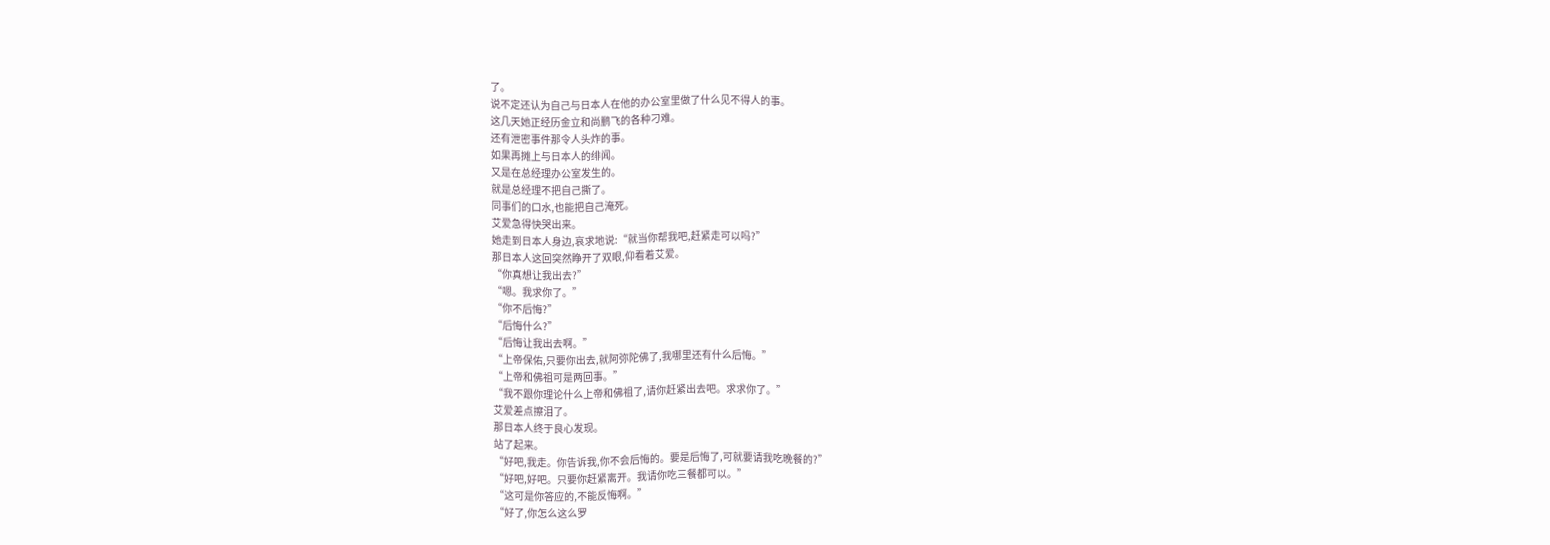了。
说不定还认为自己与日本人在他的办公室里做了什么见不得人的事。
这几天她正经历金立和尚鹏飞的各种刁难。
还有泄密事件那令人头炸的事。
如果再摊上与日本人的绯闻。
又是在总经理办公室发生的。
就是总经理不把自己撕了。
同事们的口水,也能把自己淹死。
艾爱急得快哭出来。
她走到日本人身边,哀求地说:“就当你帮我吧,赶紧走可以吗?”
那日本人这回突然睁开了双眼,仰看着艾爱。
“你真想让我出去?”
“嗯。我求你了。”
“你不后悔?”
“后悔什么?”
“后悔让我出去啊。”
“上帝保佑,只要你出去,就阿弥陀佛了,我哪里还有什么后悔。”
“上帝和佛祖可是两回事。”
“我不跟你理论什么上帝和佛祖了,请你赶紧出去吧。求求你了。”
艾爱差点擦泪了。
那日本人终于良心发现。
站了起来。
“好吧,我走。你告诉我,你不会后悔的。要是后悔了,可就要请我吃晚餐的?”
“好吧,好吧。只要你赶紧离开。我请你吃三餐都可以。”
“这可是你答应的,不能反悔啊。”
“好了,你怎么这么罗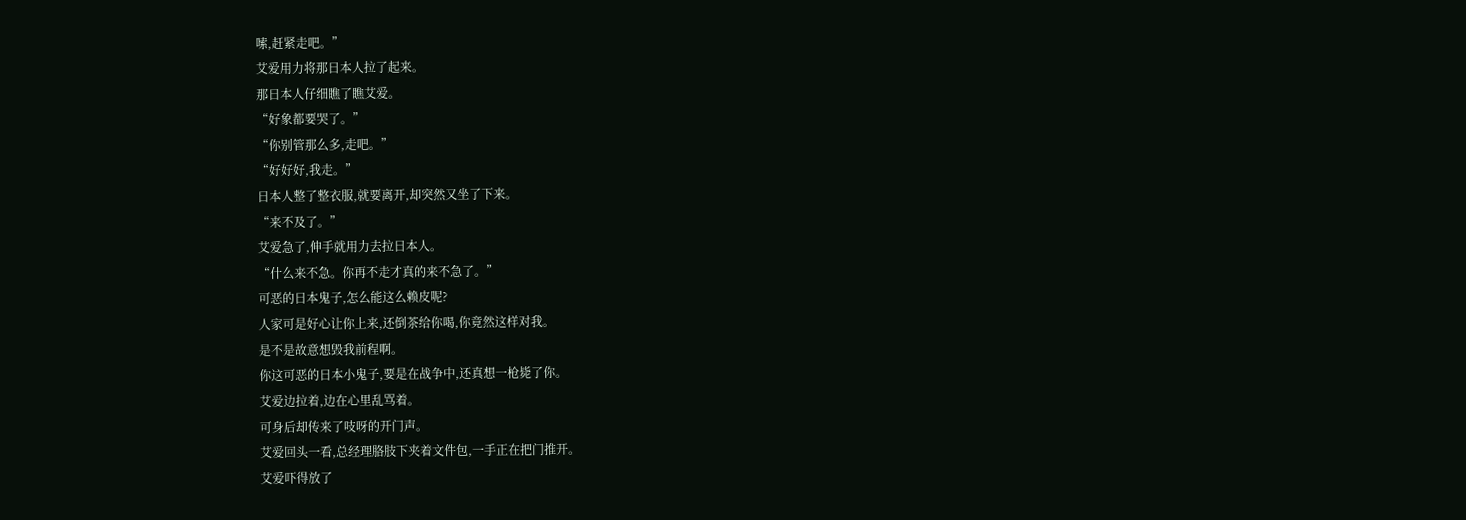嗦,赶紧走吧。”
艾爱用力将那日本人拉了起来。
那日本人仔细瞧了瞧艾爱。
“好象都要哭了。”
“你别管那么多,走吧。”
“好好好,我走。”
日本人整了整衣服,就要离开,却突然又坐了下来。
“来不及了。”
艾爱急了,伸手就用力去拉日本人。
“什么来不急。你再不走才真的来不急了。”
可恶的日本鬼子,怎么能这么赖皮呢?
人家可是好心让你上来,还倒茶给你喝,你竟然这样对我。
是不是故意想毁我前程啊。
你这可恶的日本小鬼子,要是在战争中,还真想一枪毙了你。
艾爱边拉着,边在心里乱骂着。
可身后却传来了吱呀的开门声。
艾爱回头一看,总经理胳肢下夹着文件包,一手正在把门推开。
艾爱吓得放了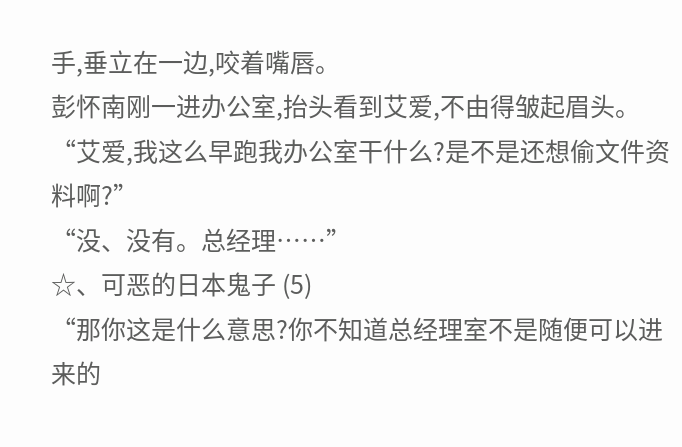手,垂立在一边,咬着嘴唇。
彭怀南刚一进办公室,抬头看到艾爱,不由得皱起眉头。
“艾爱,我这么早跑我办公室干什么?是不是还想偷文件资料啊?”
“没、没有。总经理……”
☆、可恶的日本鬼子 (5)
“那你这是什么意思?你不知道总经理室不是随便可以进来的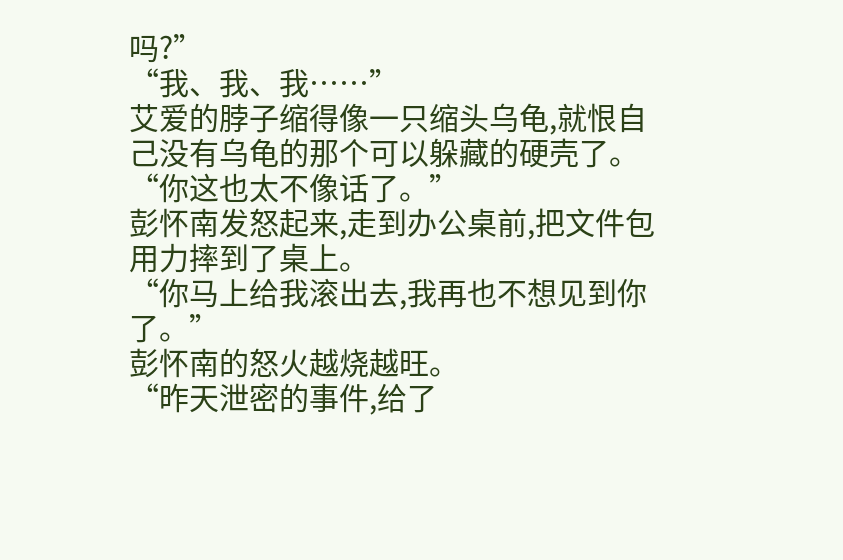吗?”
“我、我、我……”
艾爱的脖子缩得像一只缩头乌龟,就恨自己没有乌龟的那个可以躲藏的硬壳了。
“你这也太不像话了。”
彭怀南发怒起来,走到办公桌前,把文件包用力摔到了桌上。
“你马上给我滚出去,我再也不想见到你了。”
彭怀南的怒火越烧越旺。
“昨天泄密的事件,给了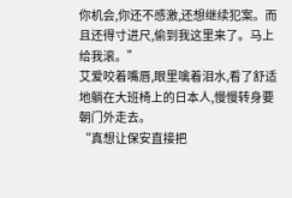你机会,你还不感激,还想继续犯案。而且还得寸进尺,偷到我这里来了。马上给我滚。”
艾爱咬着嘴唇,眼里噙着泪水,看了舒适地躺在大班椅上的日本人,慢慢转身要朝门外走去。
“真想让保安直接把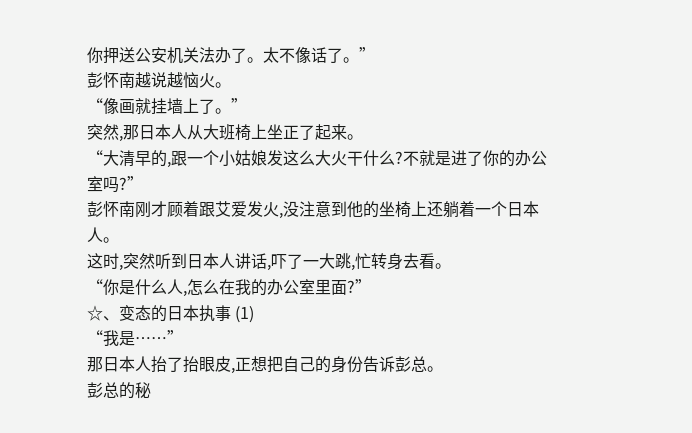你押送公安机关法办了。太不像话了。”
彭怀南越说越恼火。
“像画就挂墙上了。”
突然,那日本人从大班椅上坐正了起来。
“大清早的,跟一个小姑娘发这么大火干什么?不就是进了你的办公室吗?”
彭怀南刚才顾着跟艾爱发火,没注意到他的坐椅上还躺着一个日本人。
这时,突然听到日本人讲话,吓了一大跳,忙转身去看。
“你是什么人,怎么在我的办公室里面?”
☆、变态的日本执事 (1)
“我是……”
那日本人抬了抬眼皮,正想把自己的身份告诉彭总。
彭总的秘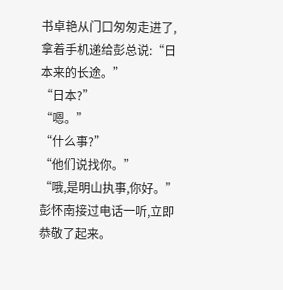书卓艳从门口匆匆走进了,拿着手机递给彭总说:“日本来的长途。”
“日本?”
“嗯。”
“什么事?”
“他们说找你。”
“哦,是明山执事,你好。”
彭怀南接过电话一听,立即恭敬了起来。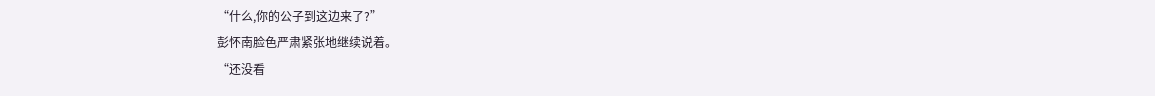“什么,你的公子到这边来了?”
彭怀南脸色严肃紧张地继续说着。
“还没看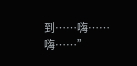到……嗨……嗨……”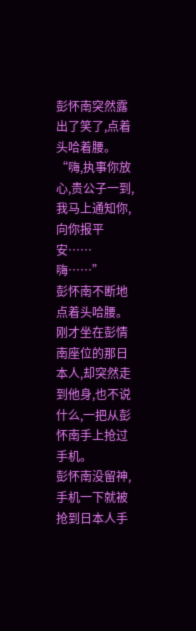彭怀南突然露出了笑了,点着头哈着腰。
“嗨,执事你放心,贵公子一到,我马上通知你,向你报平安……嗨……”
彭怀南不断地点着头哈腰。
刚才坐在彭情南座位的那日本人,却突然走到他身,也不说什么,一把从彭怀南手上抢过手机。
彭怀南没留神,手机一下就被抢到日本人手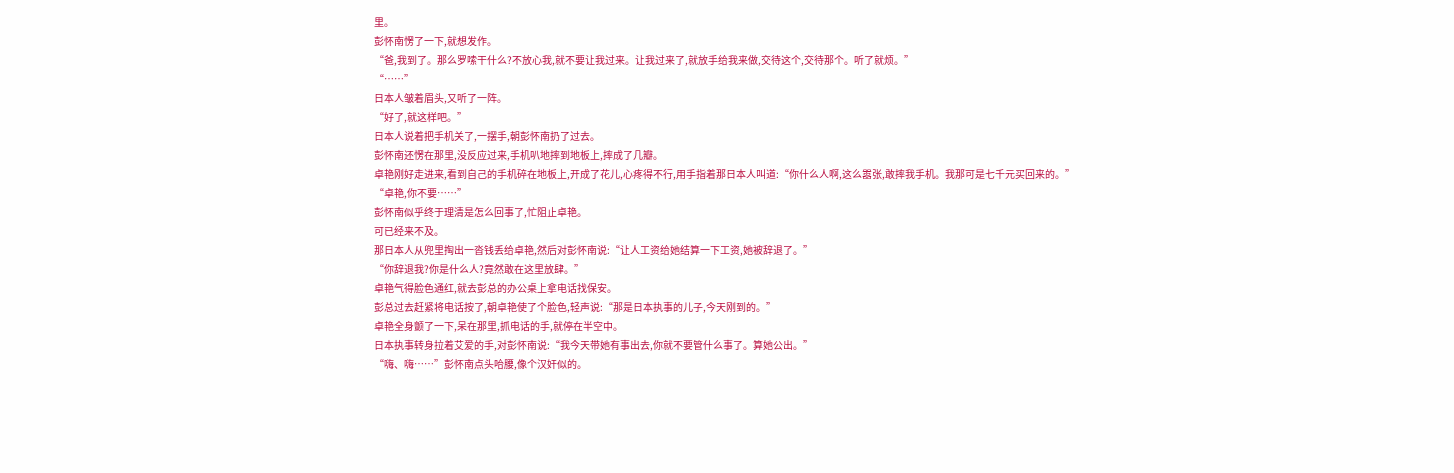里。
彭怀南愣了一下,就想发作。
“爸,我到了。那么罗嗦干什么?不放心我,就不要让我过来。让我过来了,就放手给我来做,交待这个,交待那个。听了就烦。”
“……”
日本人皱着眉头,又听了一阵。
“好了,就这样吧。”
日本人说着把手机关了,一摆手,朝彭怀南扔了过去。
彭怀南还愣在那里,没反应过来,手机叭地摔到地板上,摔成了几瓣。
卓艳刚好走进来,看到自己的手机碎在地板上,开成了花儿,心疼得不行,用手指着那日本人叫道:“你什么人啊,这么嚣张,敢摔我手机。我那可是七千元买回来的。”
“卓艳,你不要……”
彭怀南似乎终于理清是怎么回事了,忙阻止卓艳。
可已经来不及。
那日本人从兜里掏出一沓钱丢给卓艳,然后对彭怀南说:“让人工资给她结算一下工资,她被辞退了。”
“你辞退我?你是什么人?竟然敢在这里放肆。”
卓艳气得脸色通红,就去彭总的办公桌上拿电话找保安。
彭总过去赶紧将电话按了,朝卓艳使了个脸色,轻声说:“那是日本执事的儿子,今天刚到的。”
卓艳全身颤了一下,呆在那里,抓电话的手,就停在半空中。
日本执事转身拉着艾爱的手,对彭怀南说:“我今天带她有事出去,你就不要管什么事了。算她公出。”
“嗨、嗨……”彭怀南点头哈腰,像个汉奸似的。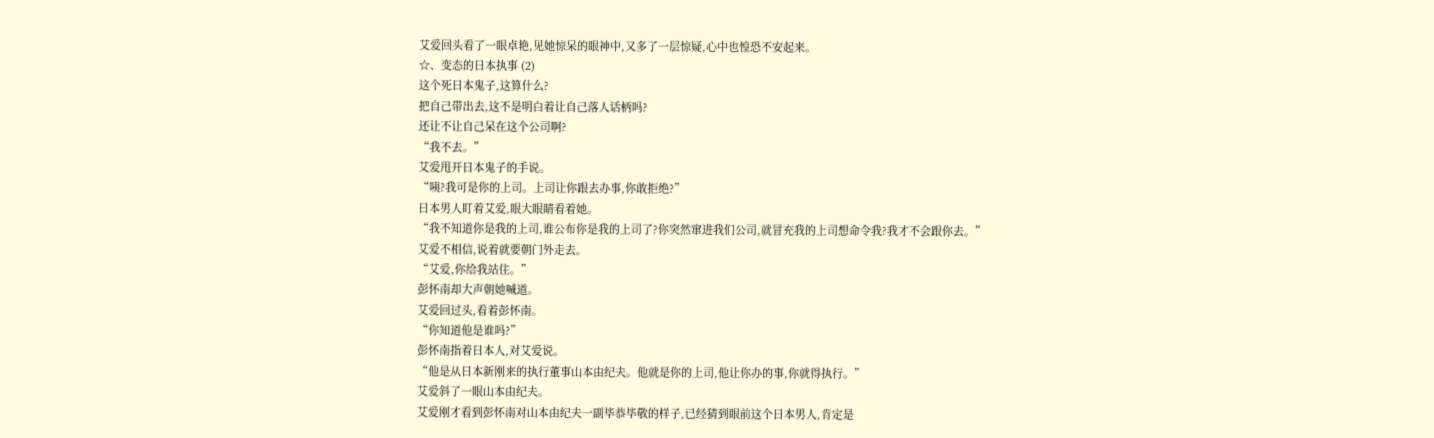艾爱回头看了一眼卓艳,见她惊呆的眼神中,又多了一层惊疑,心中也惶恐不安起来。
☆、变态的日本执事 (2)
这个死日本鬼子,这算什么?
把自己带出去,这不是明白着让自己落人话柄吗?
还让不让自己呆在这个公司啊?
“我不去。”
艾爱甩开日本鬼子的手说。
“咦?我可是你的上司。上司让你跟去办事,你敢拒绝?”
日本男人盯着艾爱,眼大眼睛看着她。
“我不知道你是我的上司,谁公布你是我的上司了?你突然窜进我们公司,就冒充我的上司想命令我?我才不会跟你去。”
艾爱不相信,说着就要朝门外走去。
“艾爱,你给我站住。”
彭怀南却大声朝她喊道。
艾爱回过头,看着彭怀南。
“你知道他是谁吗?”
彭怀南指着日本人,对艾爱说。
“他是从日本新刚来的执行董事山本由纪夫。他就是你的上司,他让你办的事,你就得执行。”
艾爱斜了一眼山本由纪夫。
艾爱刚才看到彭怀南对山本由纪夫一副毕恭毕敬的样子,已经猜到眼前这个日本男人,肯定是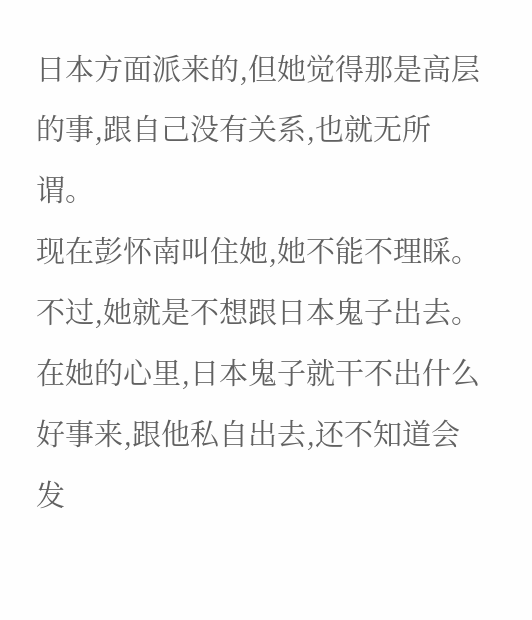日本方面派来的,但她觉得那是高层的事,跟自己没有关系,也就无所谓。
现在彭怀南叫住她,她不能不理睬。
不过,她就是不想跟日本鬼子出去。
在她的心里,日本鬼子就干不出什么好事来,跟他私自出去,还不知道会发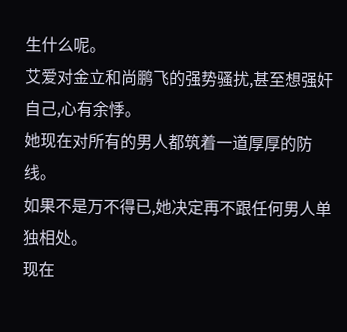生什么呢。
艾爱对金立和尚鹏飞的强势骚扰,甚至想强奸自己,心有余悸。
她现在对所有的男人都筑着一道厚厚的防线。
如果不是万不得已,她决定再不跟任何男人单独相处。
现在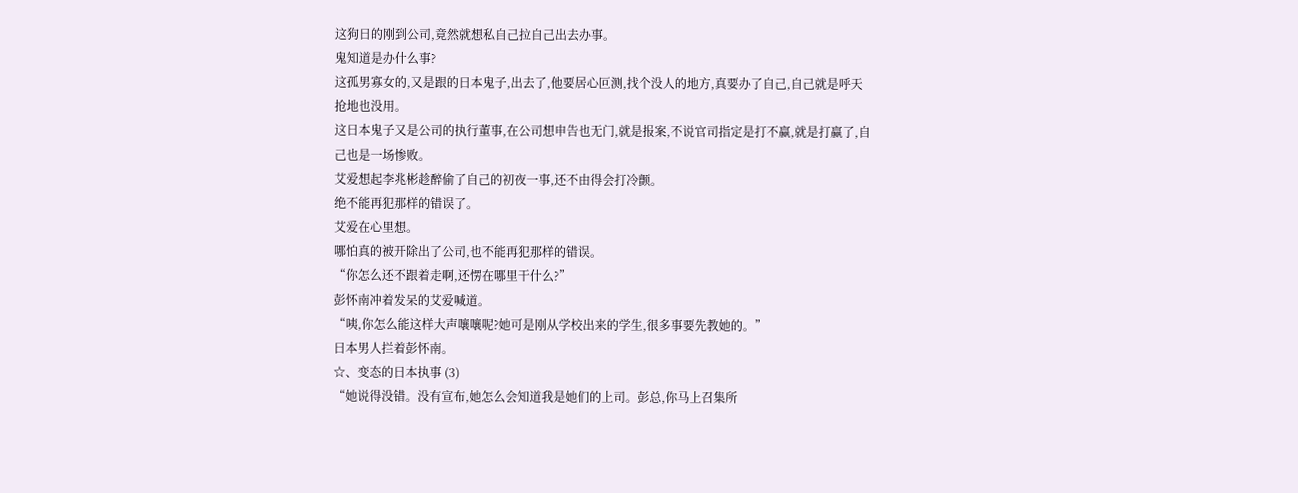这狗日的刚到公司,竟然就想私自己拉自己出去办事。
鬼知道是办什么事?
这孤男寡女的,又是跟的日本鬼子,出去了,他要居心叵测,找个没人的地方,真要办了自己,自己就是呼天抢地也没用。
这日本鬼子又是公司的执行董事,在公司想申告也无门,就是报案,不说官司指定是打不赢,就是打赢了,自己也是一场惨败。
艾爱想起李兆彬趁醉偷了自己的初夜一事,还不由得会打冷颤。
绝不能再犯那样的错误了。
艾爱在心里想。
哪怕真的被开除出了公司,也不能再犯那样的错误。
“你怎么还不跟着走啊,还愣在哪里干什么?”
彭怀南冲着发呆的艾爱喊道。
“咦,你怎么能这样大声嚷嚷呢?她可是刚从学校出来的学生,很多事要先教她的。”
日本男人拦着彭怀南。
☆、变态的日本执事 (3)
“她说得没错。没有宣布,她怎么会知道我是她们的上司。彭总,你马上召集所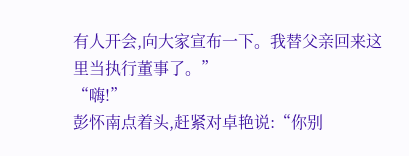有人开会,向大家宣布一下。我替父亲回来这里当执行董事了。”
“嗨!”
彭怀南点着头,赶紧对卓艳说:“你别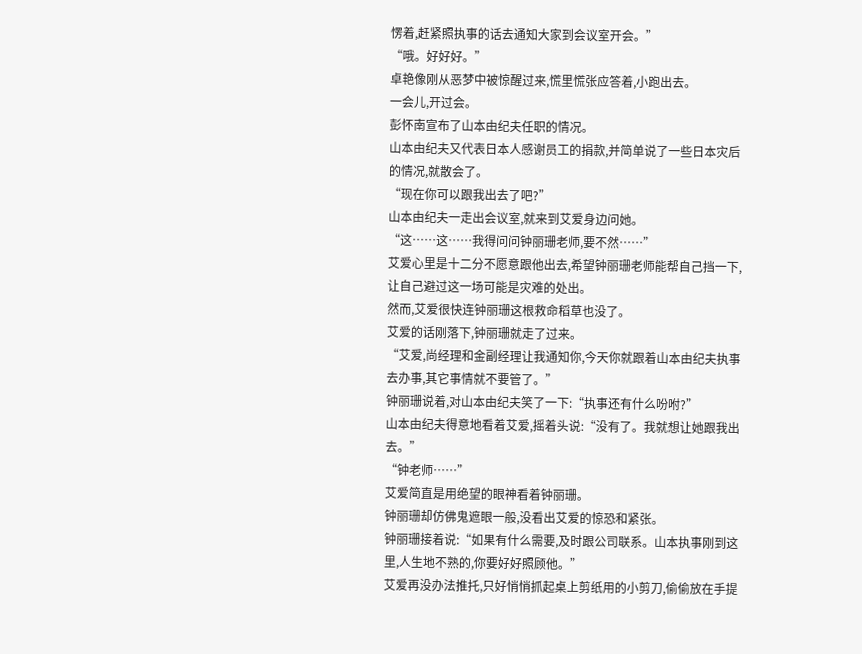愣着,赶紧照执事的话去通知大家到会议室开会。”
“哦。好好好。”
卓艳像刚从恶梦中被惊醒过来,慌里慌张应答着,小跑出去。
一会儿,开过会。
彭怀南宣布了山本由纪夫任职的情况。
山本由纪夫又代表日本人感谢员工的捐款,并简单说了一些日本灾后的情况,就散会了。
“现在你可以跟我出去了吧?”
山本由纪夫一走出会议室,就来到艾爱身边问她。
“这……这……我得问问钟丽珊老师,要不然……”
艾爱心里是十二分不愿意跟他出去,希望钟丽珊老师能帮自己挡一下,让自己避过这一场可能是灾难的处出。
然而,艾爱很快连钟丽珊这根救命稻草也没了。
艾爱的话刚落下,钟丽珊就走了过来。
“艾爱,尚经理和金副经理让我通知你,今天你就跟着山本由纪夫执事去办事,其它事情就不要管了。”
钟丽珊说着,对山本由纪夫笑了一下:“执事还有什么吩咐?”
山本由纪夫得意地看着艾爱,摇着头说:“没有了。我就想让她跟我出去。”
“钟老师……”
艾爱简直是用绝望的眼神看着钟丽珊。
钟丽珊却仿佛鬼遮眼一般,没看出艾爱的惊恐和紧张。
钟丽珊接着说:“如果有什么需要,及时跟公司联系。山本执事刚到这里,人生地不熟的,你要好好照顾他。”
艾爱再没办法推托,只好悄悄抓起桌上剪纸用的小剪刀,偷偷放在手提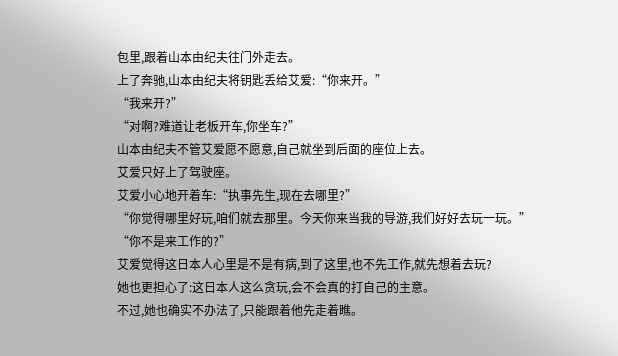包里,跟着山本由纪夫往门外走去。
上了奔驰,山本由纪夫将钥匙丢给艾爱:“你来开。”
“我来开?”
“对啊?难道让老板开车,你坐车?”
山本由纪夫不管艾爱愿不愿意,自己就坐到后面的座位上去。
艾爱只好上了驾驶座。
艾爱小心地开着车:“执事先生,现在去哪里?”
“你觉得哪里好玩,咱们就去那里。今天你来当我的导游,我们好好去玩一玩。”
“你不是来工作的?”
艾爱觉得这日本人心里是不是有病,到了这里,也不先工作,就先想着去玩?
她也更担心了:这日本人这么贪玩,会不会真的打自己的主意。
不过,她也确实不办法了,只能跟着他先走着瞧。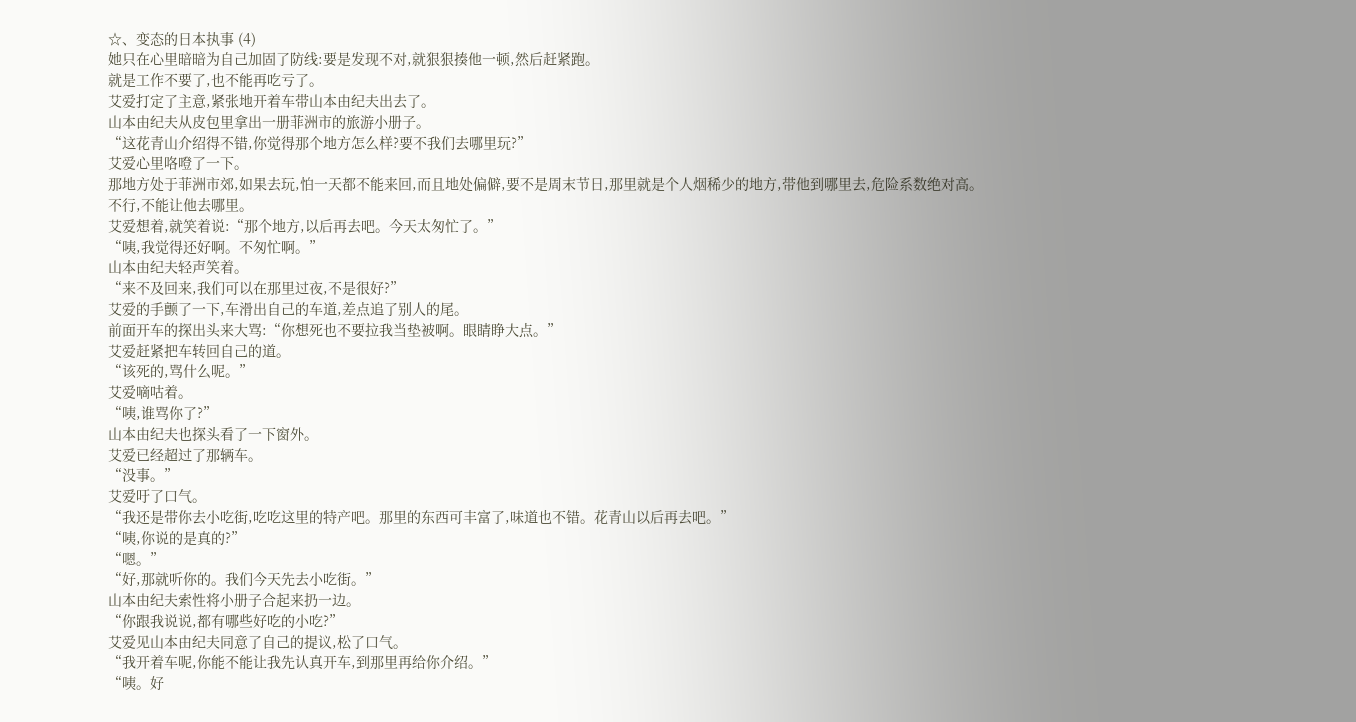☆、变态的日本执事 (4)
她只在心里暗暗为自己加固了防线:要是发现不对,就狠狠揍他一顿,然后赶紧跑。
就是工作不要了,也不能再吃亏了。
艾爱打定了主意,紧张地开着车带山本由纪夫出去了。
山本由纪夫从皮包里拿出一册菲洲市的旅游小册子。
“这花青山介绍得不错,你觉得那个地方怎么样?要不我们去哪里玩?”
艾爱心里咯噔了一下。
那地方处于菲洲市郊,如果去玩,怕一天都不能来回,而且地处偏僻,要不是周末节日,那里就是个人烟稀少的地方,带他到哪里去,危险系数绝对高。
不行,不能让他去哪里。
艾爱想着,就笑着说:“那个地方,以后再去吧。今天太匆忙了。”
“咦,我觉得还好啊。不匆忙啊。”
山本由纪夫轻声笑着。
“来不及回来,我们可以在那里过夜,不是很好?”
艾爱的手颤了一下,车滑出自己的车道,差点追了别人的尾。
前面开车的探出头来大骂:“你想死也不要拉我当垫被啊。眼睛睁大点。”
艾爱赶紧把车转回自己的道。
“该死的,骂什么呢。”
艾爱嘀咕着。
“咦,谁骂你了?”
山本由纪夫也探头看了一下窗外。
艾爱已经超过了那辆车。
“没事。”
艾爱吁了口气。
“我还是带你去小吃街,吃吃这里的特产吧。那里的东西可丰富了,味道也不错。花青山以后再去吧。”
“咦,你说的是真的?”
“嗯。”
“好,那就听你的。我们今天先去小吃街。”
山本由纪夫索性将小册子合起来扔一边。
“你跟我说说,都有哪些好吃的小吃?”
艾爱见山本由纪夫同意了自己的提议,松了口气。
“我开着车呢,你能不能让我先认真开车,到那里再给你介绍。”
“咦。好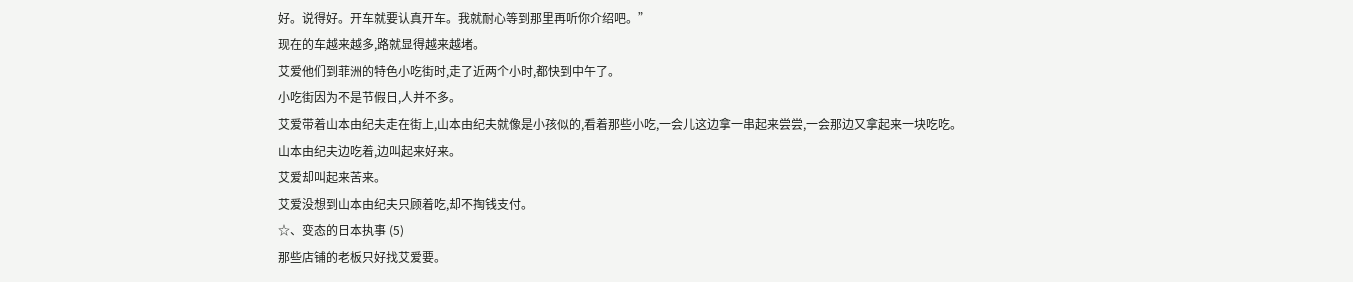好。说得好。开车就要认真开车。我就耐心等到那里再听你介绍吧。”
现在的车越来越多,路就显得越来越堵。
艾爱他们到菲洲的特色小吃街时,走了近两个小时,都快到中午了。
小吃街因为不是节假日,人并不多。
艾爱带着山本由纪夫走在街上,山本由纪夫就像是小孩似的,看着那些小吃,一会儿这边拿一串起来尝尝,一会那边又拿起来一块吃吃。
山本由纪夫边吃着,边叫起来好来。
艾爱却叫起来苦来。
艾爱没想到山本由纪夫只顾着吃,却不掏钱支付。
☆、变态的日本执事 (5)
那些店铺的老板只好找艾爱要。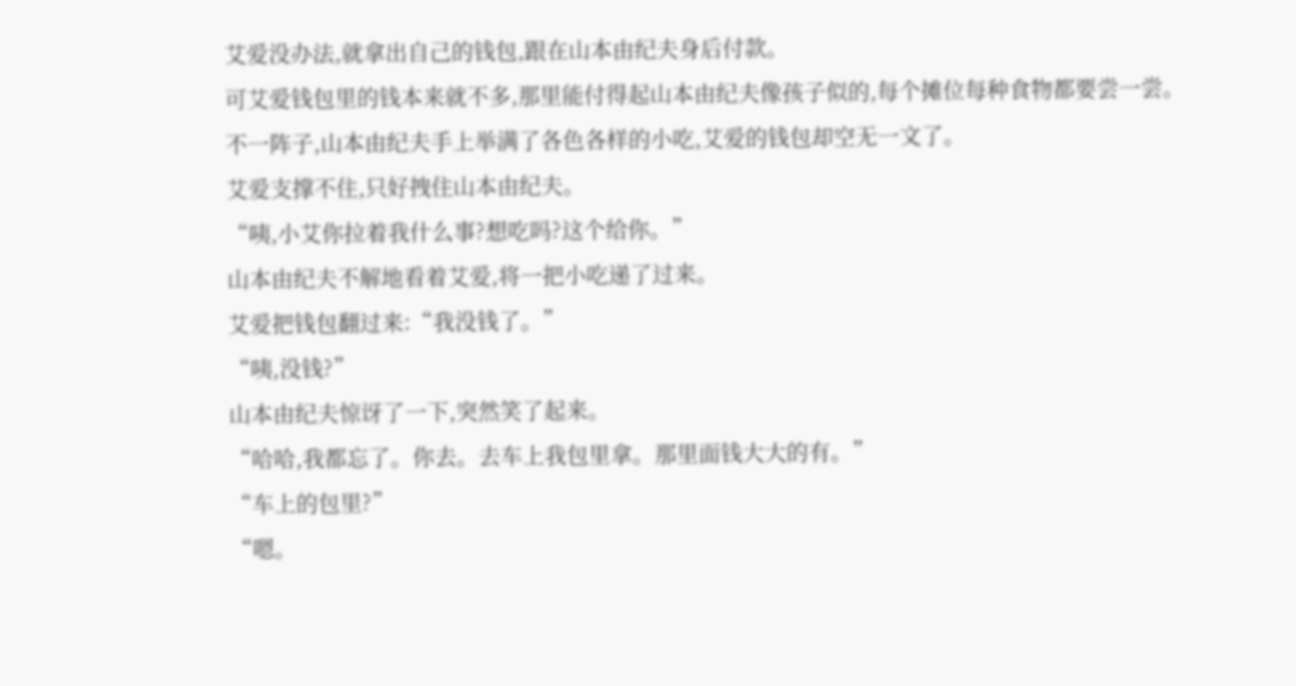艾爱没办法,就拿出自己的钱包,跟在山本由纪夫身后付款。
可艾爱钱包里的钱本来就不多,那里能付得起山本由纪夫像孩子似的,每个摊位每种食物都要尝一尝。
不一阵子,山本由纪夫手上举满了各色各样的小吃,艾爱的钱包却空无一文了。
艾爱支撑不住,只好拽住山本由纪夫。
“咦,小艾你拉着我什么事?想吃吗?这个给你。”
山本由纪夫不解地看着艾爱,将一把小吃递了过来。
艾爱把钱包翻过来:“我没钱了。”
“咦,没钱?”
山本由纪夫惊讶了一下,突然笑了起来。
“哈哈,我都忘了。你去。去车上我包里拿。那里面钱大大的有。”
“车上的包里?”
“嗯。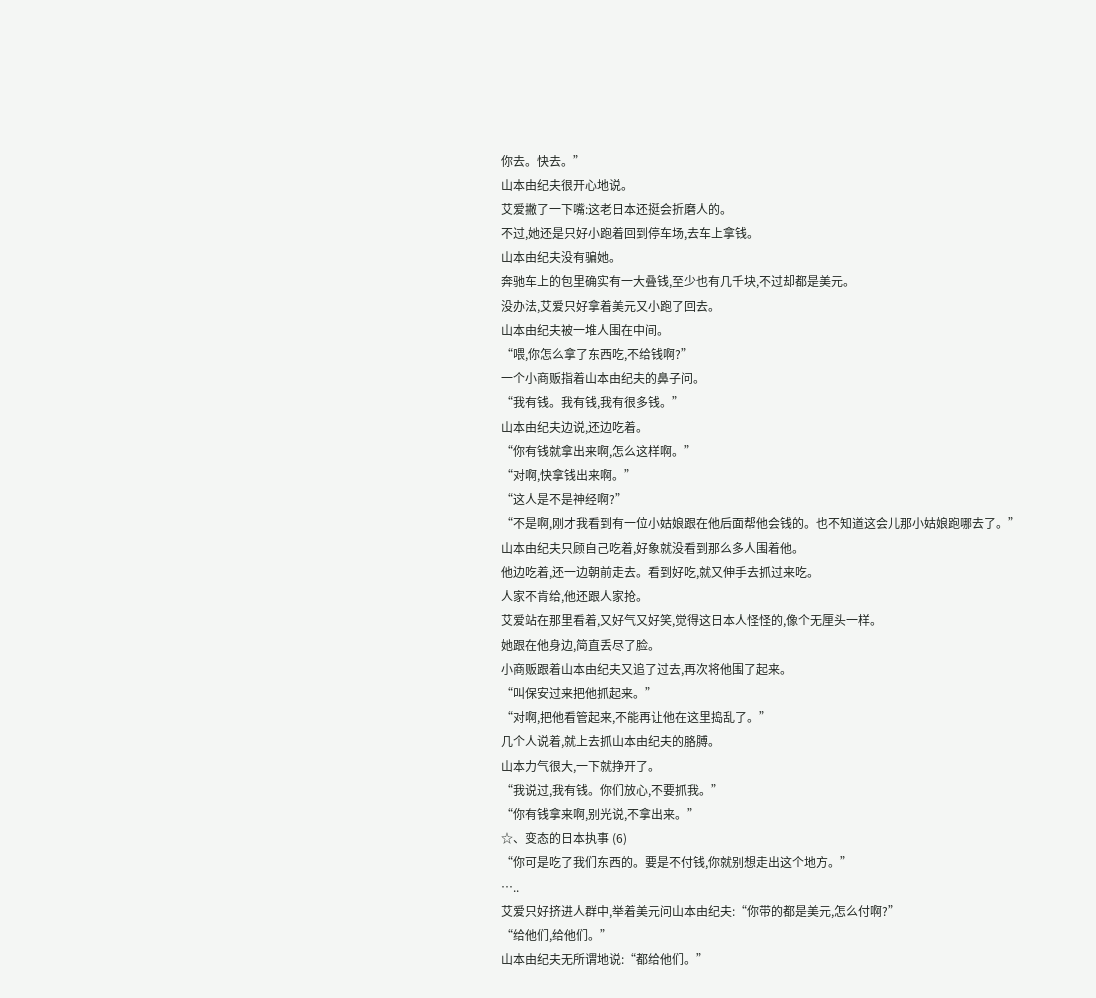你去。快去。”
山本由纪夫很开心地说。
艾爱撇了一下嘴:这老日本还挺会折磨人的。
不过,她还是只好小跑着回到停车场,去车上拿钱。
山本由纪夫没有骗她。
奔驰车上的包里确实有一大叠钱,至少也有几千块,不过却都是美元。
没办法,艾爱只好拿着美元又小跑了回去。
山本由纪夫被一堆人围在中间。
“喂,你怎么拿了东西吃,不给钱啊?”
一个小商贩指着山本由纪夫的鼻子问。
“我有钱。我有钱,我有很多钱。”
山本由纪夫边说,还边吃着。
“你有钱就拿出来啊,怎么这样啊。”
“对啊,快拿钱出来啊。”
“这人是不是神经啊?”
“不是啊,刚才我看到有一位小姑娘跟在他后面帮他会钱的。也不知道这会儿那小姑娘跑哪去了。”
山本由纪夫只顾自己吃着,好象就没看到那么多人围着他。
他边吃着,还一边朝前走去。看到好吃,就又伸手去抓过来吃。
人家不肯给,他还跟人家抢。
艾爱站在那里看着,又好气又好笑,觉得这日本人怪怪的,像个无厘头一样。
她跟在他身边,简直丢尽了脸。
小商贩跟着山本由纪夫又追了过去,再次将他围了起来。
“叫保安过来把他抓起来。”
“对啊,把他看管起来,不能再让他在这里捣乱了。”
几个人说着,就上去抓山本由纪夫的胳膊。
山本力气很大,一下就挣开了。
“我说过,我有钱。你们放心,不要抓我。”
“你有钱拿来啊,别光说,不拿出来。”
☆、变态的日本执事 (6)
“你可是吃了我们东西的。要是不付钱,你就别想走出这个地方。”
…..
艾爱只好挤进人群中,举着美元问山本由纪夫:“你带的都是美元,怎么付啊?”
“给他们,给他们。”
山本由纪夫无所谓地说:“都给他们。”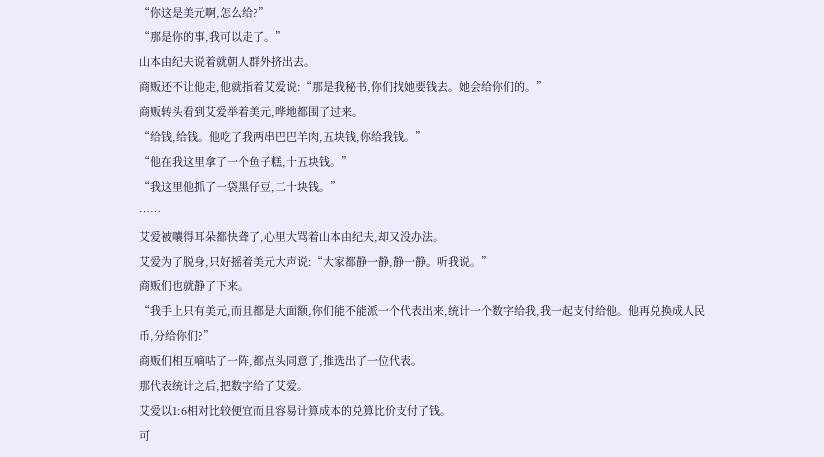“你这是美元啊,怎么给?”
“那是你的事,我可以走了。”
山本由纪夫说着就朝人群外挤出去。
商贩还不让他走,他就指着艾爱说:“那是我秘书,你们找她要钱去。她会给你们的。”
商贩转头看到艾爱举着美元,哗地都围了过来。
“给钱,给钱。他吃了我两串巴巴羊肉,五块钱,你给我钱。”
“他在我这里拿了一个鱼子糕,十五块钱。”
“我这里他抓了一袋黑仔豆,二十块钱。”
……
艾爱被嚷得耳朵都快聋了,心里大骂着山本由纪夫,却又没办法。
艾爱为了脱身,只好摇着美元大声说:“大家都静一静,静一静。听我说。”
商贩们也就静了下来。
“我手上只有美元,而且都是大面额,你们能不能派一个代表出来,统计一个数字给我,我一起支付给他。他再兑换成人民币,分给你们?”
商贩们相互嘀咕了一阵,都点头同意了,推选出了一位代表。
那代表统计之后,把数字给了艾爱。
艾爱以1:6相对比较便宜而且容易计算成本的兑算比价支付了钱。
可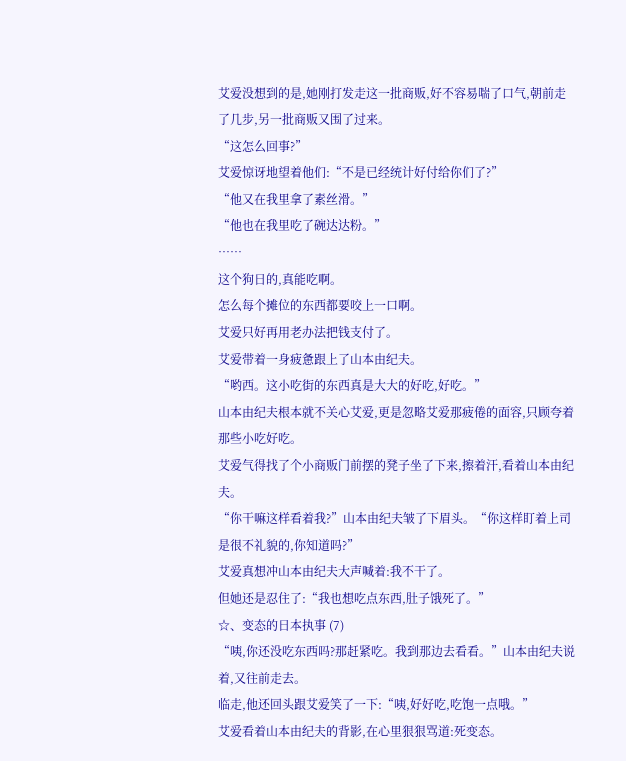艾爱没想到的是,她刚打发走这一批商贩,好不容易喘了口气,朝前走了几步,另一批商贩又围了过来。
“这怎么回事?”
艾爱惊讶地望着他们:“不是已经统计好付给你们了?”
“他又在我里拿了素丝滑。”
“他也在我里吃了碗达达粉。”
……
这个狗日的,真能吃啊。
怎么每个摊位的东西都要咬上一口啊。
艾爱只好再用老办法把钱支付了。
艾爱带着一身疲惫跟上了山本由纪夫。
“哟西。这小吃街的东西真是大大的好吃,好吃。”
山本由纪夫根本就不关心艾爱,更是忽略艾爱那疲倦的面容,只顾夸着那些小吃好吃。
艾爱气得找了个小商贩门前摆的凳子坐了下来,擦着汗,看着山本由纪夫。
“你干嘛这样看着我?”山本由纪夫皱了下眉头。“你这样盯着上司是很不礼貌的,你知道吗?”
艾爱真想冲山本由纪夫大声喊着:我不干了。
但她还是忍住了:“我也想吃点东西,肚子饿死了。”
☆、变态的日本执事 (7)
“咦,你还没吃东西吗?那赶紧吃。我到那边去看看。”山本由纪夫说着,又往前走去。
临走,他还回头跟艾爱笑了一下:“咦,好好吃,吃饱一点哦。”
艾爱看着山本由纪夫的背影,在心里狠狠骂道:死变态。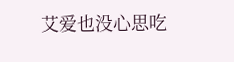艾爱也没心思吃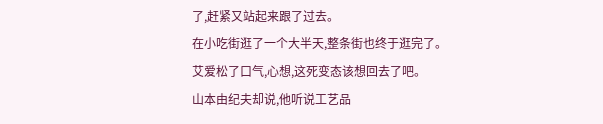了,赶紧又站起来跟了过去。
在小吃街逛了一个大半天,整条街也终于逛完了。
艾爱松了口气,心想,这死变态该想回去了吧。
山本由纪夫却说,他听说工艺品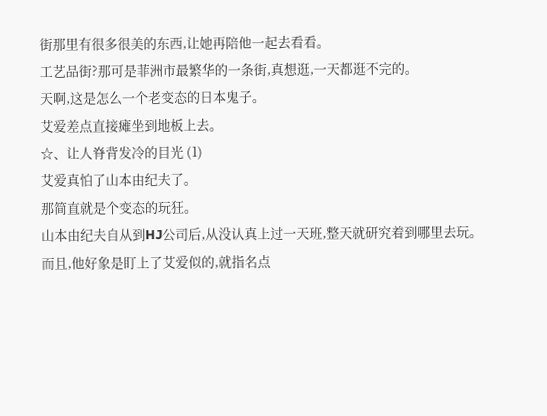街那里有很多很美的东西,让她再陪他一起去看看。
工艺品街?那可是菲洲市最繁华的一条街,真想逛,一天都逛不完的。
天啊,这是怎么一个老变态的日本鬼子。
艾爱差点直接瘫坐到地板上去。
☆、让人脊背发冷的目光 (1)
艾爱真怕了山本由纪夫了。
那简直就是个变态的玩狂。
山本由纪夫自从到HJ公司后,从没认真上过一天班,整天就研究着到哪里去玩。
而且,他好象是盯上了艾爱似的,就指名点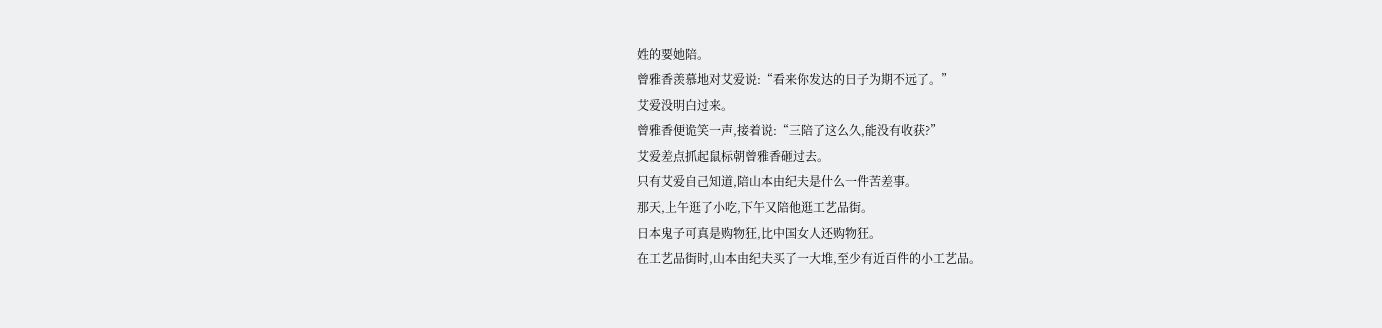姓的要她陪。
曾雅香羡慕地对艾爱说:“看来你发达的日子为期不远了。”
艾爱没明白过来。
曾雅香便诡笑一声,接着说:“三陪了这么久,能没有收获?”
艾爱差点抓起鼠标朝曾雅香砸过去。
只有艾爱自己知道,陪山本由纪夫是什么一件苦差事。
那天,上午逛了小吃,下午又陪他逛工艺品街。
日本鬼子可真是购物狂,比中国女人还购物狂。
在工艺品街时,山本由纪夫买了一大堆,至少有近百件的小工艺品。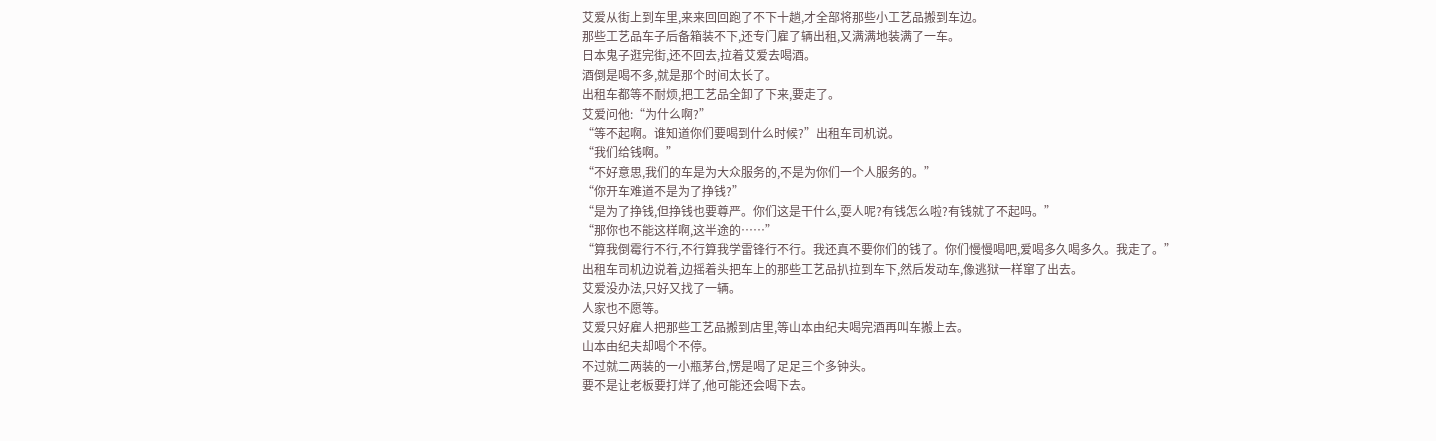艾爱从街上到车里,来来回回跑了不下十趟,才全部将那些小工艺品搬到车边。
那些工艺品车子后备箱装不下,还专门雇了辆出租,又满满地装满了一车。
日本鬼子逛完街,还不回去,拉着艾爱去喝酒。
酒倒是喝不多,就是那个时间太长了。
出租车都等不耐烦,把工艺品全卸了下来,要走了。
艾爱问他:“为什么啊?”
“等不起啊。谁知道你们要喝到什么时候?”出租车司机说。
“我们给钱啊。”
“不好意思,我们的车是为大众服务的,不是为你们一个人服务的。”
“你开车难道不是为了挣钱?”
“是为了挣钱,但挣钱也要尊严。你们这是干什么,耍人呢?有钱怎么啦?有钱就了不起吗。”
“那你也不能这样啊,这半途的……”
“算我倒霉行不行,不行算我学雷锋行不行。我还真不要你们的钱了。你们慢慢喝吧,爱喝多久喝多久。我走了。”
出租车司机边说着,边摇着头把车上的那些工艺品扒拉到车下,然后发动车,像逃狱一样窜了出去。
艾爱没办法,只好又找了一辆。
人家也不愿等。
艾爱只好雇人把那些工艺品搬到店里,等山本由纪夫喝完酒再叫车搬上去。
山本由纪夫却喝个不停。
不过就二两装的一小瓶茅台,愣是喝了足足三个多钟头。
要不是让老板要打烊了,他可能还会喝下去。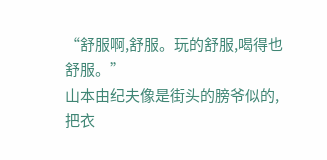“舒服啊,舒服。玩的舒服,喝得也舒服。”
山本由纪夫像是街头的膀爷似的,把衣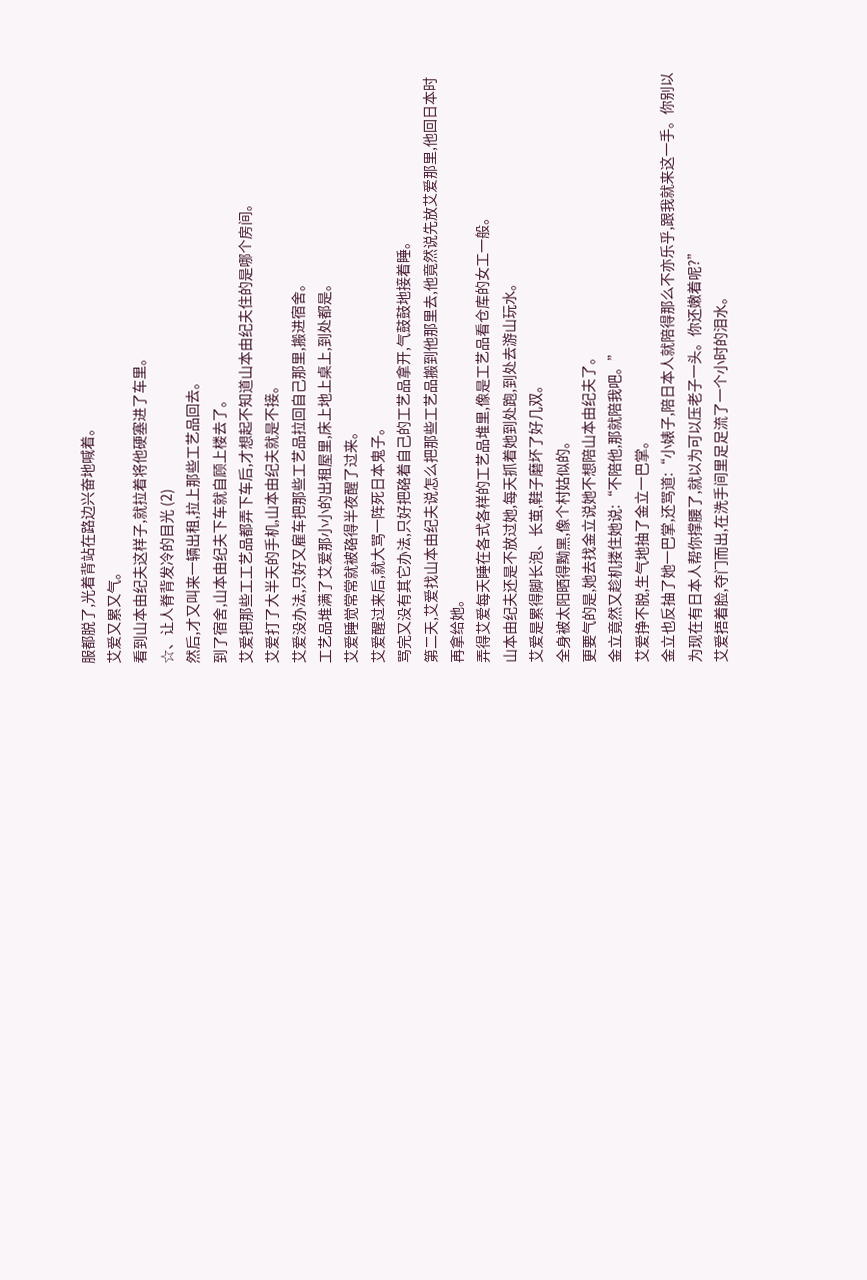服都脱了,光着背站在路边兴奋地喊着。
艾爱又累又气。
看到山本由纪夫这样子,就拉着将他硬塞进了车里。
☆、让人脊背发冷的目光 (2)
然后,才又叫来一辆出租,拉上那些工艺品回去。
到了宿舍,山本由纪夫下车就自顾上楼去了。
艾爱把那些工工艺品都弄下车后,才想起不知道山本由纪夫住的是哪个房间。
艾爱打了大半天的手机,山本由纪夫就是不接。
艾爱没办法,只好又雇车把那些工艺品拉回自己那里,搬进宿舍。
工艺品堆满了艾爱那小小的出租屋里,床上地上桌上,到处都是。
艾爱睡觉常常就被硌得半夜醒了过来。
艾爱醒过来后,就大骂一阵死日本鬼子。
骂完又没有其它办法,只好把硌着自己的工艺品拿开,气鼓鼓地接着睡。
第二天,艾爱找山本由纪夫说怎么把那些工艺品搬到他那里去,他竟然说先放艾爱那里,他回日本时再拿给她。
弄得艾爱每天睡在各式各样的工艺品堆里,像是工艺品看仓库的女工一般。
山本由纪夫还是不放过她,每天抓着她到处跑,到处去游山玩水。
艾爱是累得脚长泡、长茧,鞋子磨坏了好几双。
全身被太阳晒得黝黑,像个村姑似的。
更要气的是,她去找金立说她不想陪山本由纪夫了。
金立竟然又趁机搂住她说:“不陪他,那就陪我吧。”
艾爱挣不脱,生气地抽了金立一巴掌。
金立也反抽了她一巴掌,还骂道:“小婊子,陪日本人就陪得那么不亦乐乎,跟我就来这一手。你别以为现在有日本人帮你撑腰了,就以为可以压老子一头。你还嫩着呢?”
艾爱捂着脸,夺门而出,在洗手间里足足流了一个小时的泪水。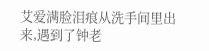艾爱满脸泪痕从洗手间里出来,遇到了钟老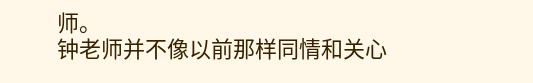师。
钟老师并不像以前那样同情和关心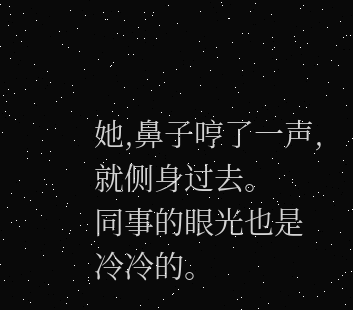她,鼻子哼了一声,就侧身过去。
同事的眼光也是冷冷的。